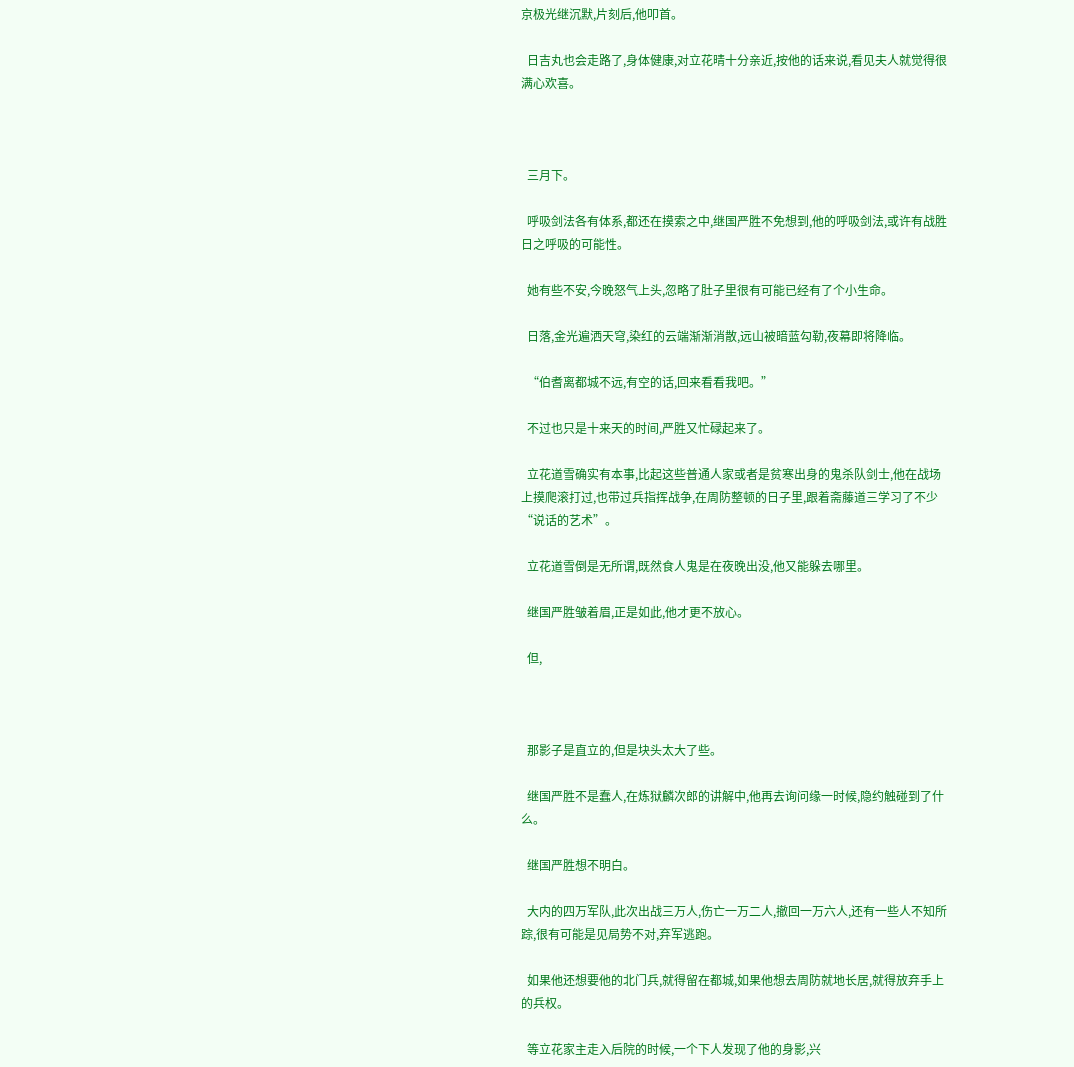京极光继沉默,片刻后,他叩首。

  日吉丸也会走路了,身体健康,对立花晴十分亲近,按他的话来说,看见夫人就觉得很满心欢喜。



  三月下。

  呼吸剑法各有体系,都还在摸索之中,继国严胜不免想到,他的呼吸剑法,或许有战胜日之呼吸的可能性。

  她有些不安,今晚怒气上头,忽略了肚子里很有可能已经有了个小生命。

  日落,金光遍洒天穹,染红的云端渐渐消散,远山被暗蓝勾勒,夜幕即将降临。

  “伯耆离都城不远,有空的话,回来看看我吧。”

  不过也只是十来天的时间,严胜又忙碌起来了。

  立花道雪确实有本事,比起这些普通人家或者是贫寒出身的鬼杀队剑士,他在战场上摸爬滚打过,也带过兵指挥战争,在周防整顿的日子里,跟着斋藤道三学习了不少“说话的艺术”。

  立花道雪倒是无所谓,既然食人鬼是在夜晚出没,他又能躲去哪里。

  继国严胜皱着眉,正是如此,他才更不放心。

  但,



  那影子是直立的,但是块头太大了些。

  继国严胜不是蠢人,在炼狱麟次郎的讲解中,他再去询问缘一时候,隐约触碰到了什么。

  继国严胜想不明白。

  大内的四万军队,此次出战三万人,伤亡一万二人,撤回一万六人,还有一些人不知所踪,很有可能是见局势不对,弃军逃跑。

  如果他还想要他的北门兵,就得留在都城,如果他想去周防就地长居,就得放弃手上的兵权。

  等立花家主走入后院的时候,一个下人发现了他的身影,兴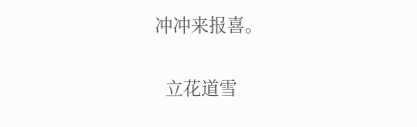冲冲来报喜。

  立花道雪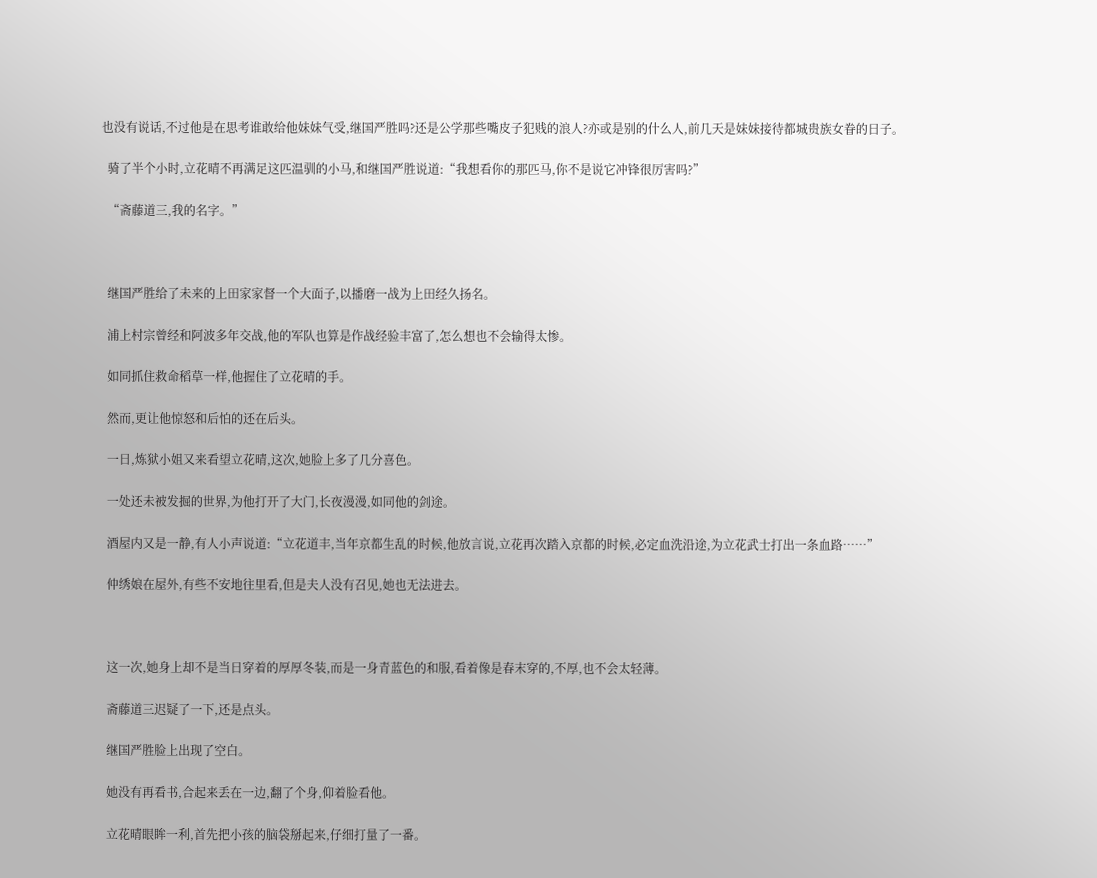也没有说话,不过他是在思考谁敢给他妹妹气受,继国严胜吗?还是公学那些嘴皮子犯贱的浪人?亦或是别的什么人,前几天是妹妹接待都城贵族女眷的日子。

  骑了半个小时,立花晴不再满足这匹温驯的小马,和继国严胜说道:“我想看你的那匹马,你不是说它冲锋很厉害吗?”

  “斋藤道三,我的名字。”



  继国严胜给了未来的上田家家督一个大面子,以播磨一战为上田经久扬名。

  浦上村宗曾经和阿波多年交战,他的军队也算是作战经验丰富了,怎么想也不会输得太惨。

  如同抓住救命稻草一样,他握住了立花晴的手。

  然而,更让他惊怒和后怕的还在后头。

  一日,炼狱小姐又来看望立花晴,这次,她脸上多了几分喜色。

  一处还未被发掘的世界,为他打开了大门,长夜漫漫,如同他的剑途。

  酒屋内又是一静,有人小声说道:“立花道丰,当年京都生乱的时候,他放言说,立花再次踏入京都的时候,必定血洗沿途,为立花武士打出一条血路……”

  仲绣娘在屋外,有些不安地往里看,但是夫人没有召见,她也无法进去。



  这一次,她身上却不是当日穿着的厚厚冬装,而是一身青蓝色的和服,看着像是春末穿的,不厚,也不会太轻薄。

  斋藤道三迟疑了一下,还是点头。

  继国严胜脸上出现了空白。

  她没有再看书,合起来丢在一边,翻了个身,仰着脸看他。

  立花晴眼眸一利,首先把小孩的脑袋掰起来,仔细打量了一番。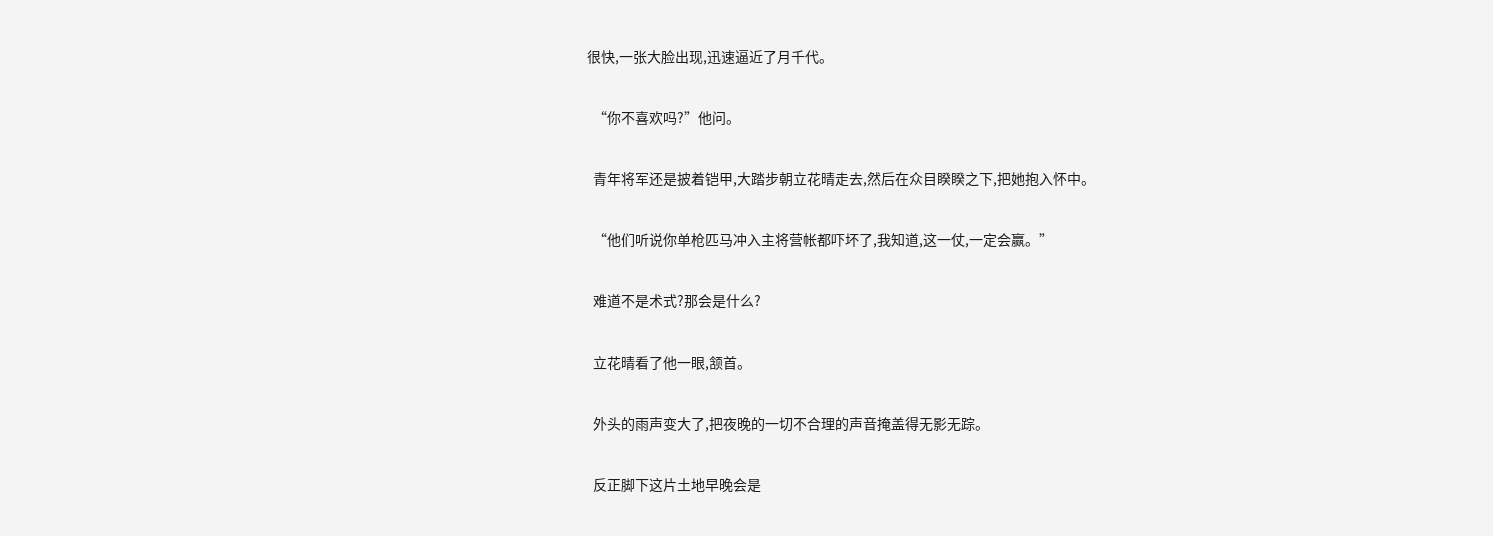很快,一张大脸出现,迅速逼近了月千代。

  “你不喜欢吗?”他问。

  青年将军还是披着铠甲,大踏步朝立花晴走去,然后在众目睽睽之下,把她抱入怀中。

  “他们听说你单枪匹马冲入主将营帐都吓坏了,我知道,这一仗,一定会赢。”

  难道不是术式?那会是什么?

  立花晴看了他一眼,颔首。

  外头的雨声变大了,把夜晚的一切不合理的声音掩盖得无影无踪。

  反正脚下这片土地早晚会是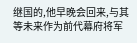继国的,他早晚会回来,与其等未来作为前代幕府将军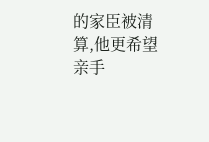的家臣被清算,他更希望亲手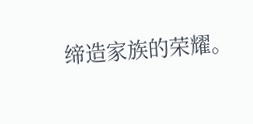缔造家族的荣耀。